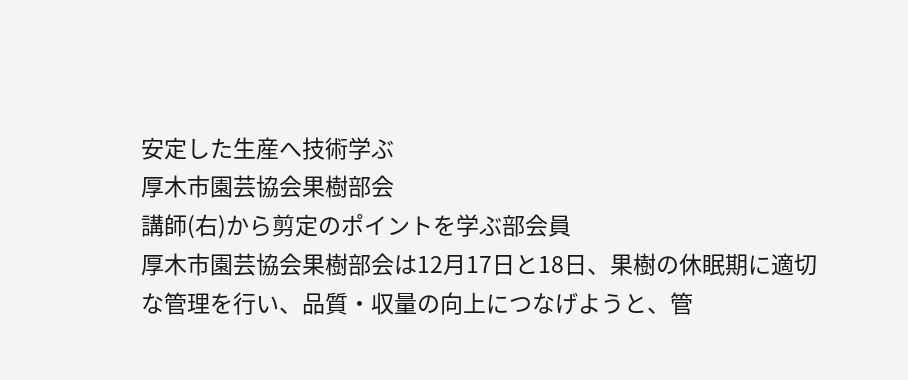安定した生産へ技術学ぶ
厚木市園芸協会果樹部会
講師(右)から剪定のポイントを学ぶ部会員
厚木市園芸協会果樹部会は12月17日と18日、果樹の休眠期に適切な管理を行い、品質・収量の向上につなげようと、管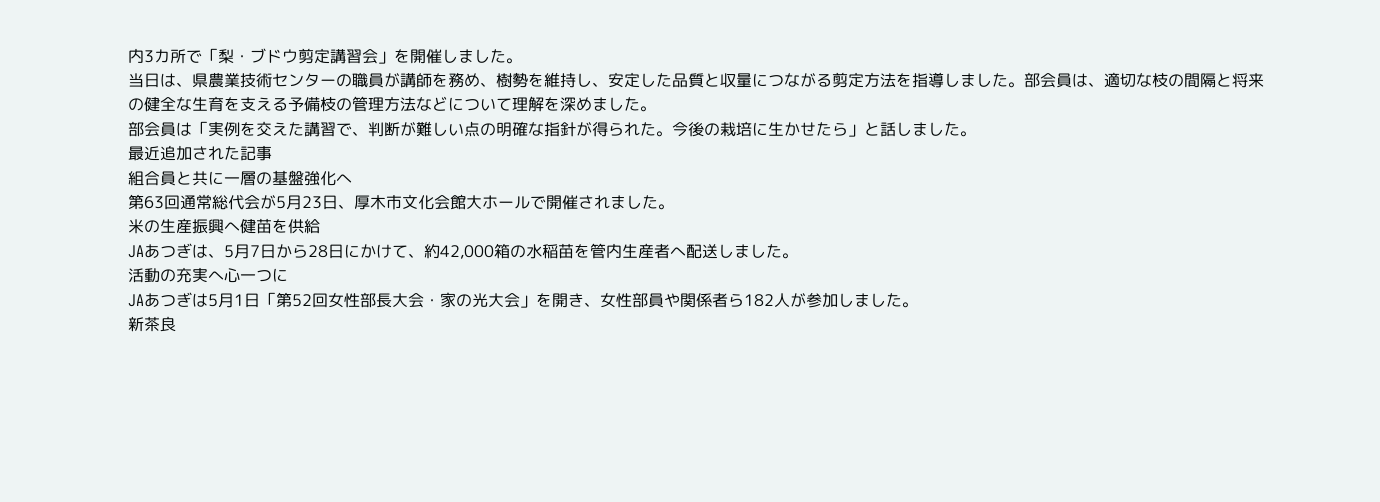内3カ所で「梨・ブドウ剪定講習会」を開催しました。
当日は、県農業技術センターの職員が講師を務め、樹勢を維持し、安定した品質と収量につながる剪定方法を指導しました。部会員は、適切な枝の間隔と将来の健全な生育を支える予備枝の管理方法などについて理解を深めました。
部会員は「実例を交えた講習で、判断が難しい点の明確な指針が得られた。今後の栽培に生かせたら」と話しました。
最近追加された記事
組合員と共に一層の基盤強化へ
第63回通常総代会が5月23日、厚木市文化会館大ホールで開催されました。
米の生産振興へ健苗を供給
JAあつぎは、5月7日から28日にかけて、約42,000箱の水稲苗を管内生産者へ配送しました。
活動の充実へ心一つに
JAあつぎは5月1日「第52回女性部長大会・家の光大会」を開き、女性部員や関係者ら182人が参加しました。
新茶良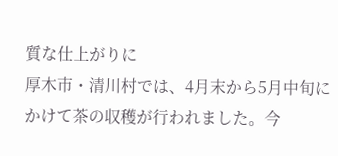質な仕上がりに
厚木市・清川村では、4月末から5月中旬にかけて茶の収穫が行われました。今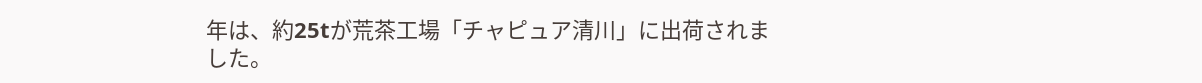年は、約25tが荒茶工場「チャピュア清川」に出荷されました。